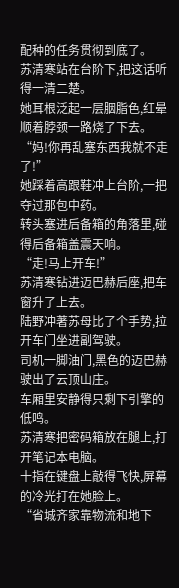配种的任务贯彻到底了。
苏清寒站在台阶下,把这话听得一清二楚。
她耳根泛起一层胭脂色,红晕顺着脖颈一路烧了下去。
“妈!你再乱塞东西我就不走了!”
她踩着高跟鞋冲上台阶,一把夺过那包中药。
转头塞进后备箱的角落里,碰得后备箱盖震天响。
“走!马上开车!”
苏清寒钻进迈巴赫后座,把车窗升了上去。
陆野冲著苏母比了个手势,拉开车门坐进副驾驶。
司机一脚油门,黑色的迈巴赫驶出了云顶山庄。
车厢里安静得只剩下引擎的低鸣。
苏清寒把密码箱放在腿上,打开笔记本电脑。
十指在键盘上敲得飞快,屏幕的冷光打在她脸上。
“省城齐家靠物流和地下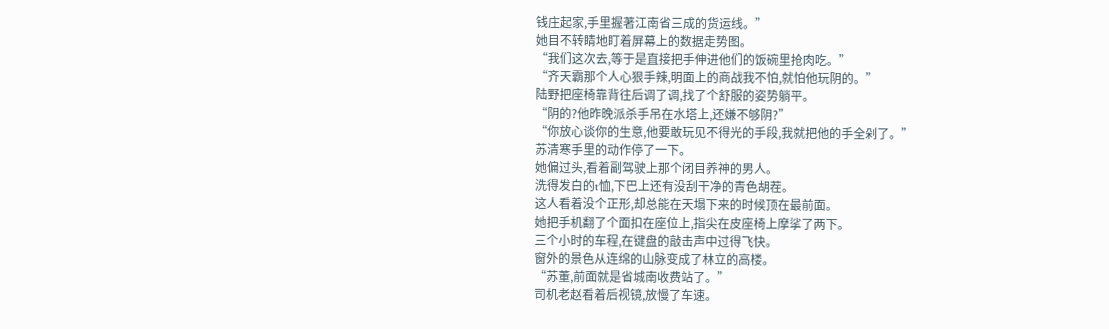钱庄起家,手里握著江南省三成的货运线。”
她目不转睛地盯着屏幕上的数据走势图。
“我们这次去,等于是直接把手伸进他们的饭碗里抢肉吃。”
“齐天霸那个人心狠手辣,明面上的商战我不怕,就怕他玩阴的。”
陆野把座椅靠背往后调了调,找了个舒服的姿势躺平。
“阴的?他昨晚派杀手吊在水塔上,还嫌不够阴?”
“你放心谈你的生意,他要敢玩见不得光的手段,我就把他的手全剁了。”
苏清寒手里的动作停了一下。
她偏过头,看着副驾驶上那个闭目养神的男人。
洗得发白的t恤,下巴上还有没刮干净的青色胡茬。
这人看着没个正形,却总能在天塌下来的时候顶在最前面。
她把手机翻了个面扣在座位上,指尖在皮座椅上摩挲了两下。
三个小时的车程,在键盘的敲击声中过得飞快。
窗外的景色从连绵的山脉变成了林立的高楼。
“苏董,前面就是省城南收费站了。”
司机老赵看着后视镜,放慢了车速。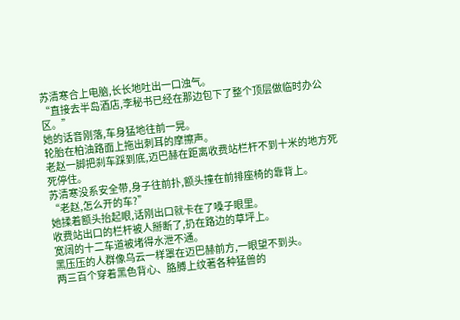苏清寒合上电脑,长长地吐出一口浊气。
“直接去半岛酒店,李秘书已经在那边包下了整个顶层做临时办公区。”
她的话音刚落,车身猛地往前一晃。
轮胎在柏油路面上拖出刺耳的摩擦声。
老赵一脚把刹车踩到底,迈巴赫在距离收费站栏杆不到十米的地方死死停住。
苏清寒没系安全带,身子往前扑,额头撞在前排座椅的靠背上。
“老赵,怎么开的车?”
她揉着额头抬起眼,话刚出口就卡在了嗓子眼里。
收费站出口的栏杆被人掰断了,扔在路边的草坪上。
宽阔的十二车道被堵得水泄不通。
黑压压的人群像乌云一样罩在迈巴赫前方,一眼望不到头。
两三百个穿着黑色背心、胳膊上纹著各种猛兽的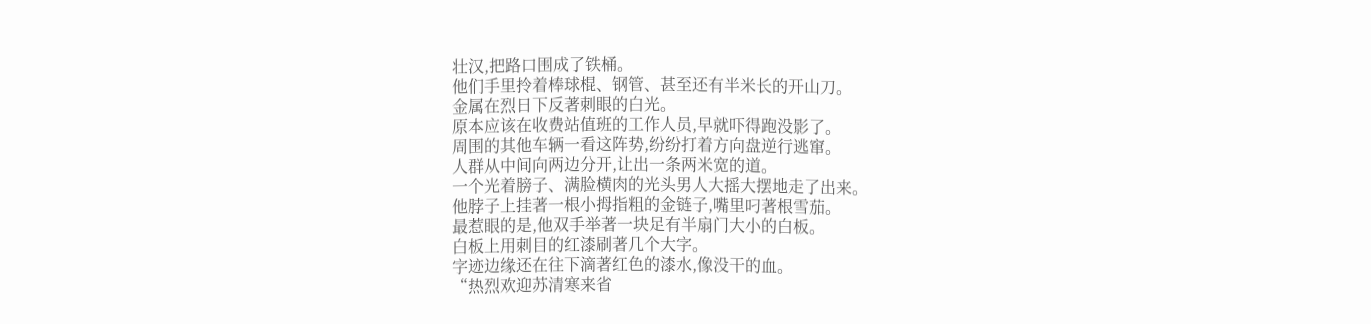壮汉,把路口围成了铁桶。
他们手里拎着棒球棍、钢管、甚至还有半米长的开山刀。
金属在烈日下反著刺眼的白光。
原本应该在收费站值班的工作人员,早就吓得跑没影了。
周围的其他车辆一看这阵势,纷纷打着方向盘逆行逃窜。
人群从中间向两边分开,让出一条两米宽的道。
一个光着膀子、满脸横肉的光头男人大摇大摆地走了出来。
他脖子上挂著一根小拇指粗的金链子,嘴里叼著根雪茄。
最惹眼的是,他双手举著一块足有半扇门大小的白板。
白板上用刺目的红漆刷著几个大字。
字迹边缘还在往下滴著红色的漆水,像没干的血。
“热烈欢迎苏清寒来省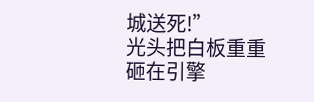城送死!”
光头把白板重重砸在引擎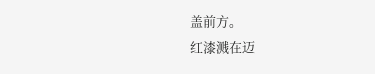盖前方。
红漆溅在迈